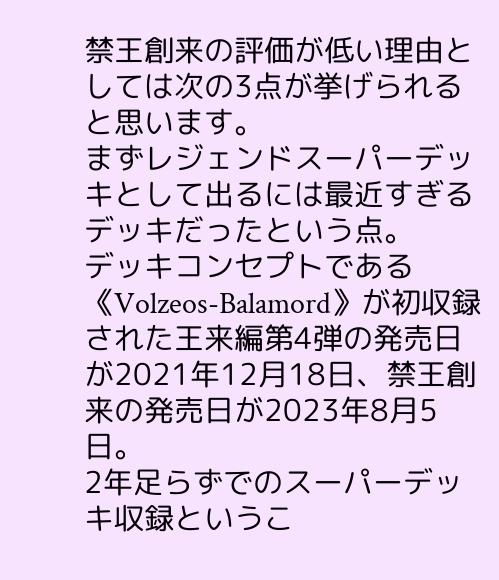禁王創来の評価が低い理由としては次の3点が挙げられると思います。
まずレジェンドスーパーデッキとして出るには最近すぎるデッキだったという点。
デッキコンセプトである《Volzeos-Balamord》が初収録された王来編第4弾の発売日が2021年12月18日、禁王創来の発売日が2023年8月5日。
2年足らずでのスーパーデッキ収録というこ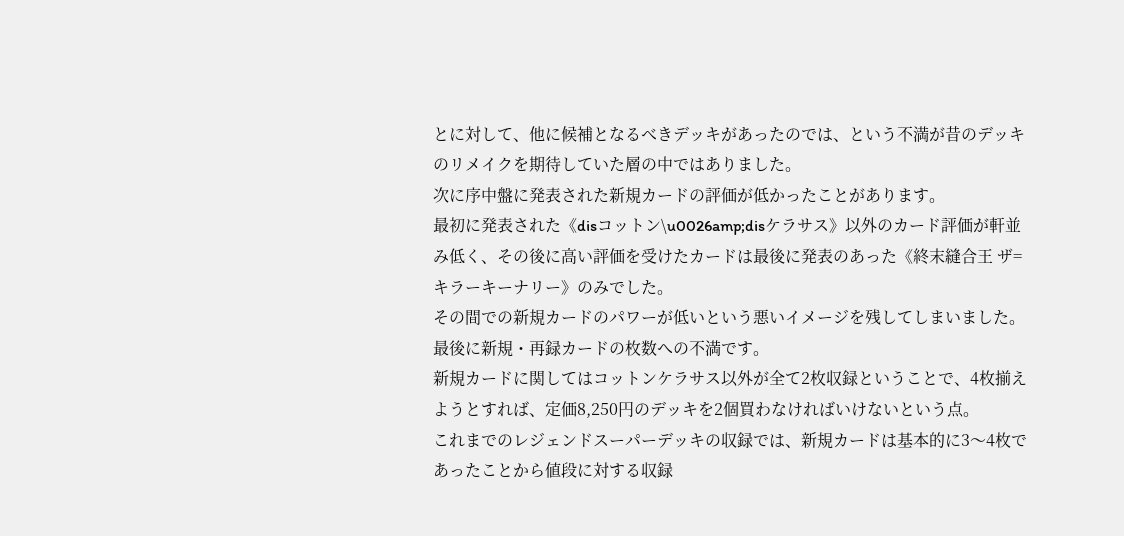とに対して、他に候補となるべきデッキがあったのでは、という不満が昔のデッキのリメイクを期待していた層の中ではありました。
次に序中盤に発表された新規カードの評価が低かったことがあります。
最初に発表された《disコットン\u0026amp;disケラサス》以外のカード評価が軒並み低く、その後に高い評価を受けたカードは最後に発表のあった《終末縫合王 ザ=キラーキーナリー》のみでした。
その間での新規カードのパワーが低いという悪いイメージを残してしまいました。
最後に新規・再録カードの枚数への不満です。
新規カードに関してはコットンケラサス以外が全て2枚収録ということで、4枚揃えようとすれば、定価8,250円のデッキを2個買わなければいけないという点。
これまでのレジェンドスーパーデッキの収録では、新規カードは基本的に3〜4枚であったことから値段に対する収録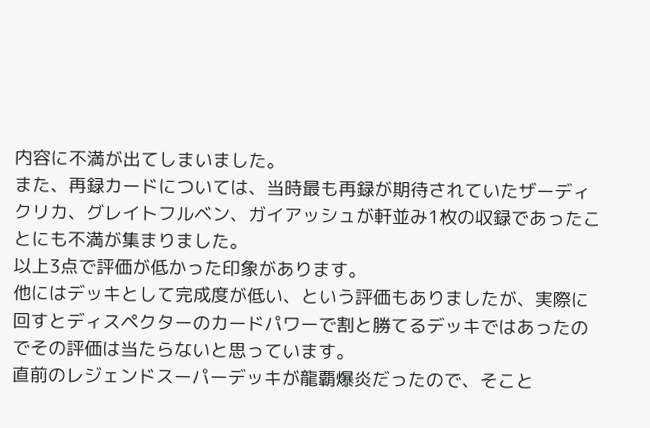内容に不満が出てしまいました。
また、再録カードについては、当時最も再録が期待されていたザーディクリカ、グレイトフルベン、ガイアッシュが軒並み1枚の収録であったことにも不満が集まりました。
以上3点で評価が低かった印象があります。
他にはデッキとして完成度が低い、という評価もありましたが、実際に回すとディスペクターのカードパワーで割と勝てるデッキではあったのでその評価は当たらないと思っています。
直前のレジェンドスーパーデッキが龍覇爆炎だったので、そこと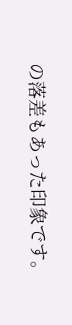の落差もあった印象です。